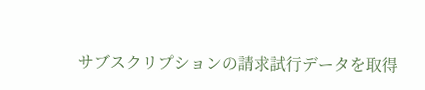サブスクリプションの請求試行データを取得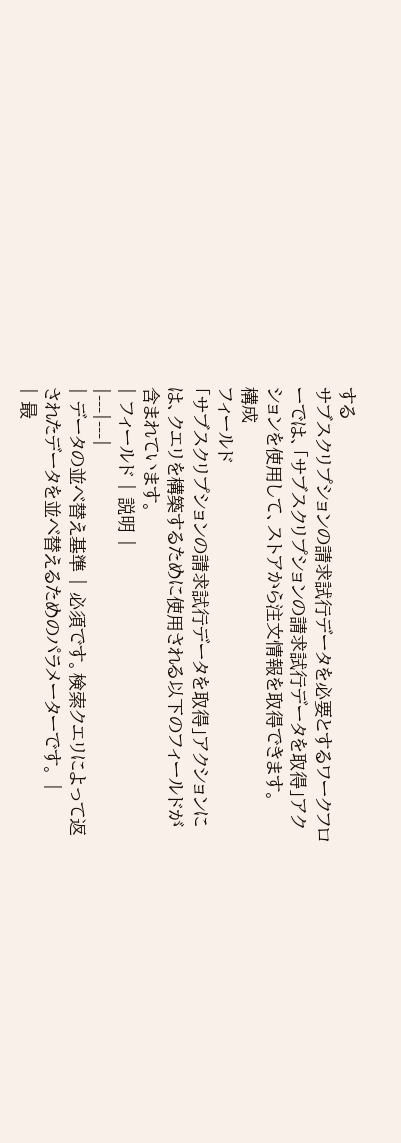する
サブスクリプションの請求試行データを必要とするワークフローでは、「サブスクリプションの請求試行データを取得」アクションを使用して、ストアから注文情報を取得できます。
構成
フィールド
「サブスクリプションの請求試行データを取得」アクションには、クエリを構築するために使用される以下のフィールドが含まれています。
| フィールド | 説明 |
|---|---|
| データの並べ替え基準 | 必須です。検索クエリによって返されたデータを並べ替えるためのパラメーターです。 |
| 最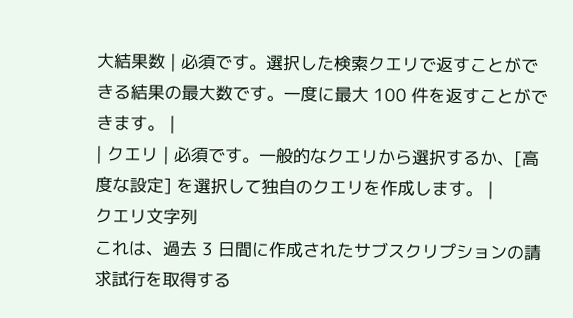大結果数 | 必須です。選択した検索クエリで返すことができる結果の最大数です。一度に最大 100 件を返すことができます。 |
| クエリ | 必須です。一般的なクエリから選択するか、[高度な設定] を選択して独自のクエリを作成します。 |
クエリ文字列
これは、過去 3 日間に作成されたサブスクリプションの請求試行を取得する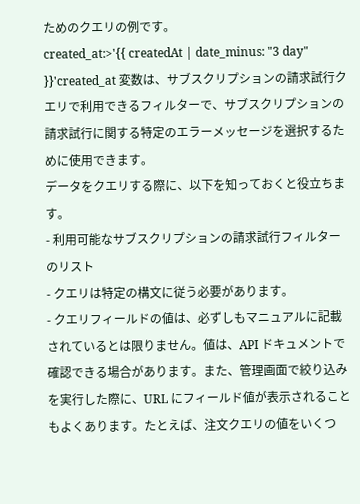ためのクエリの例です。
created_at:>'{{ createdAt | date_minus: "3 day" }}'created_at 変数は、サブスクリプションの請求試行クエリで利用できるフィルターで、サブスクリプションの請求試行に関する特定のエラーメッセージを選択するために使用できます。
データをクエリする際に、以下を知っておくと役立ちます。
- 利用可能なサブスクリプションの請求試行フィルターのリスト
- クエリは特定の構文に従う必要があります。
- クエリフィールドの値は、必ずしもマニュアルに記載されているとは限りません。値は、API ドキュメントで確認できる場合があります。また、管理画面で絞り込みを実行した際に、URL にフィールド値が表示されることもよくあります。たとえば、注文クエリの値をいくつ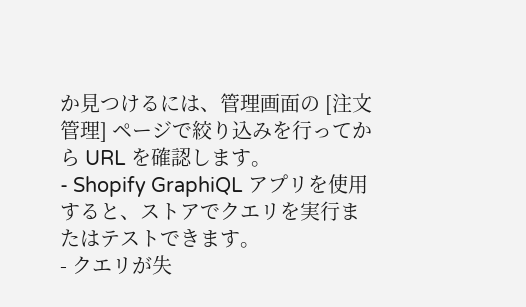か見つけるには、管理画面の [注文管理] ページで絞り込みを行ってから URL を確認します。
- Shopify GraphiQL アプリを使用すると、ストアでクエリを実行またはテストできます。
- クエリが失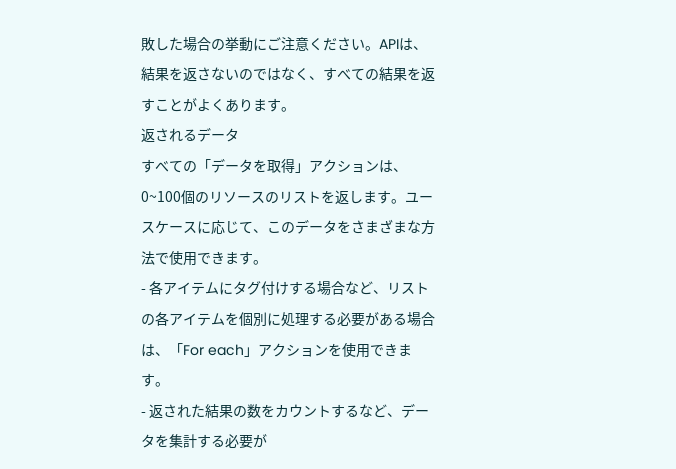敗した場合の挙動にご注意ください。APIは、結果を返さないのではなく、すべての結果を返すことがよくあります。
返されるデータ
すべての「データを取得」アクションは、0~100個のリソースのリストを返します。ユースケースに応じて、このデータをさまざまな方法で使用できます。
- 各アイテムにタグ付けする場合など、リストの各アイテムを個別に処理する必要がある場合は、「For each」アクションを使用できます。
- 返された結果の数をカウントするなど、データを集計する必要が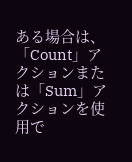ある場合は、「Count」アクションまたは「Sum」アクションを使用で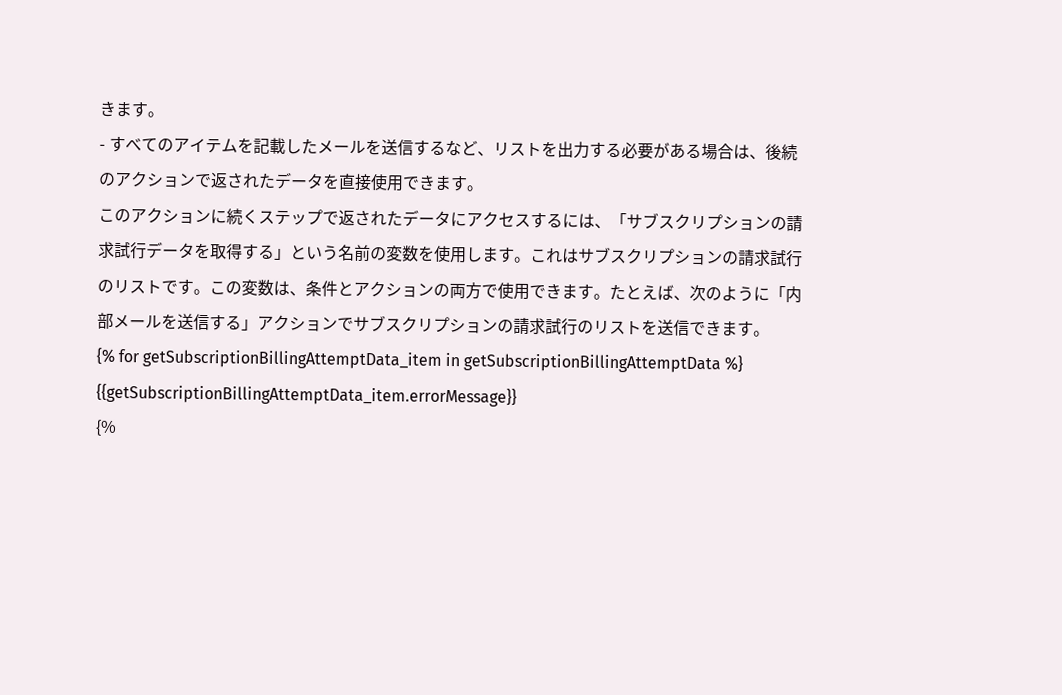きます。
- すべてのアイテムを記載したメールを送信するなど、リストを出力する必要がある場合は、後続のアクションで返されたデータを直接使用できます。
このアクションに続くステップで返されたデータにアクセスするには、「サブスクリプションの請求試行データを取得する」という名前の変数を使用します。これはサブスクリプションの請求試行のリストです。この変数は、条件とアクションの両方で使用できます。たとえば、次のように「内部メールを送信する」アクションでサブスクリプションの請求試行のリストを送信できます。
{% for getSubscriptionBillingAttemptData_item in getSubscriptionBillingAttemptData %}
{{getSubscriptionBillingAttemptData_item.errorMessage}}
{%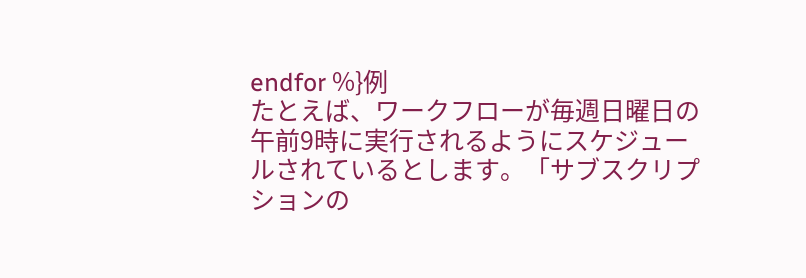endfor %}例
たとえば、ワークフローが毎週日曜日の午前9時に実行されるようにスケジュールされているとします。「サブスクリプションの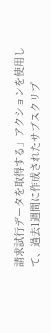請求試行データを取得する」アクションを使用して、過去1週間に作成されたサブスクリプ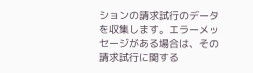ションの請求試行のデータを収集します。エラーメッセージがある場合は、その請求試行に関する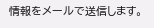情報をメールで送信します。